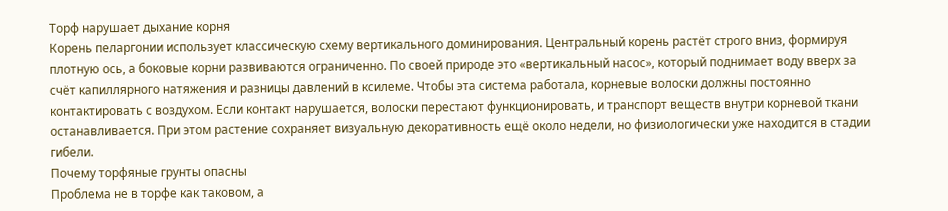Торф нарушает дыхание корня
Корень пеларгонии использует классическую схему вертикального доминирования. Центральный корень растёт строго вниз, формируя плотную ось, а боковые корни развиваются ограниченно. По своей природе это «вертикальный насос», который поднимает воду вверх за счёт капиллярного натяжения и разницы давлений в ксилеме. Чтобы эта система работала, корневые волоски должны постоянно контактировать с воздухом. Если контакт нарушается, волоски перестают функционировать, и транспорт веществ внутри корневой ткани останавливается. При этом растение сохраняет визуальную декоративность ещё около недели, но физиологически уже находится в стадии гибели.
Почему торфяные грунты опасны
Проблема не в торфе как таковом, а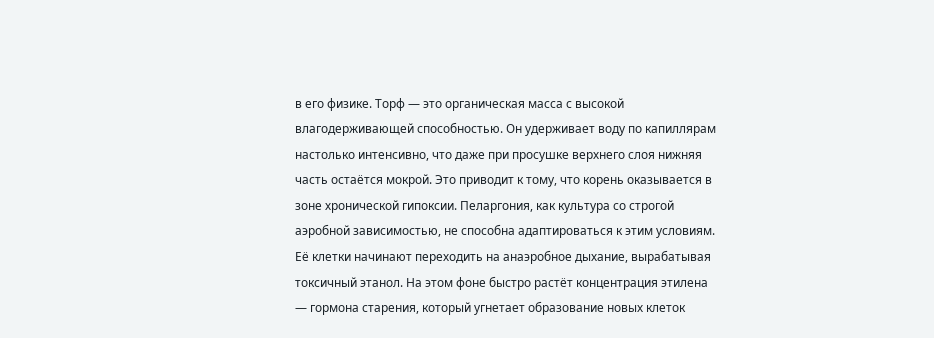в его физике. Торф — это органическая масса с высокой влагодерживающей способностью. Он удерживает воду по капиллярам настолько интенсивно, что даже при просушке верхнего слоя нижняя часть остаётся мокрой. Это приводит к тому, что корень оказывается в зоне хронической гипоксии. Пеларгония, как культура со строгой аэробной зависимостью, не способна адаптироваться к этим условиям. Её клетки начинают переходить на анаэробное дыхание, вырабатывая токсичный этанол. На этом фоне быстро растёт концентрация этилена — гормона старения, который угнетает образование новых клеток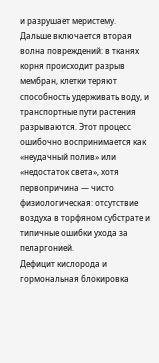и разрушает меристему.
Дальше включается вторая волна повреждений: в тканях корня происходит разрыв мембран, клетки теряют способность удерживать воду, и транспортные пути растения разрываются. Этот процесс ошибочно воспринимается как «неудачный полив» или «недостаток света», хотя первопричина — чисто физиологическая: отсутствие воздуха в торфяном субстрате и типичные ошибки ухода за пеларгонией.
Дефицит кислорода и гормональная блокировка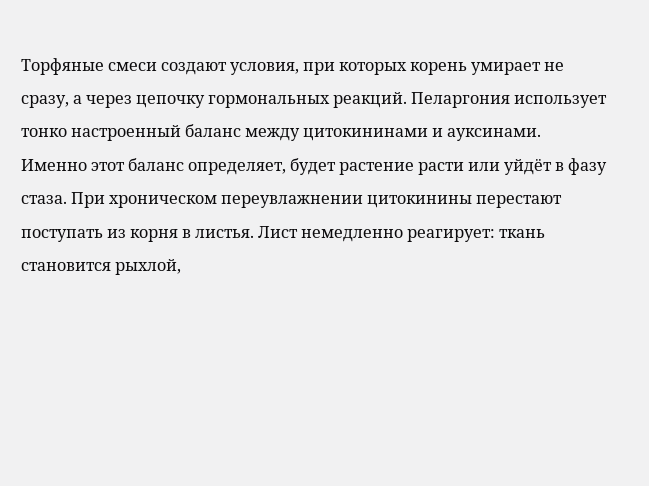Торфяные смеси создают условия, при которых корень умирает не сразу, а через цепочку гормональных реакций. Пеларгония использует тонко настроенный баланс между цитокининами и ауксинами. Именно этот баланс определяет, будет растение расти или уйдёт в фазу стаза. При хроническом переувлажнении цитокинины перестают поступать из корня в листья. Лист немедленно реагирует: ткань становится рыхлой,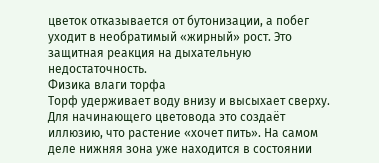цветок отказывается от бутонизации, а побег уходит в необратимый «жирный» рост. Это защитная реакция на дыхательную недостаточность.
Физика влаги торфа
Торф удерживает воду внизу и высыхает сверху. Для начинающего цветовода это создаёт иллюзию, что растение «хочет пить». На самом деле нижняя зона уже находится в состоянии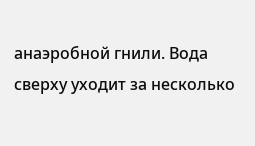анаэробной гнили. Вода сверху уходит за несколько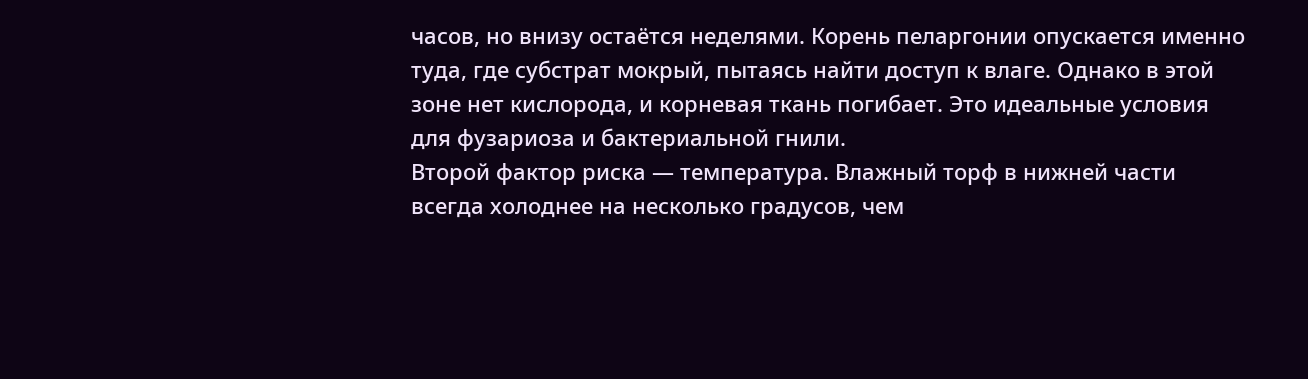часов, но внизу остаётся неделями. Корень пеларгонии опускается именно туда, где субстрат мокрый, пытаясь найти доступ к влаге. Однако в этой зоне нет кислорода, и корневая ткань погибает. Это идеальные условия для фузариоза и бактериальной гнили.
Второй фактор риска — температура. Влажный торф в нижней части всегда холоднее на несколько градусов, чем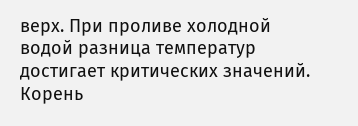верх. При проливе холодной водой разница температур достигает критических значений. Корень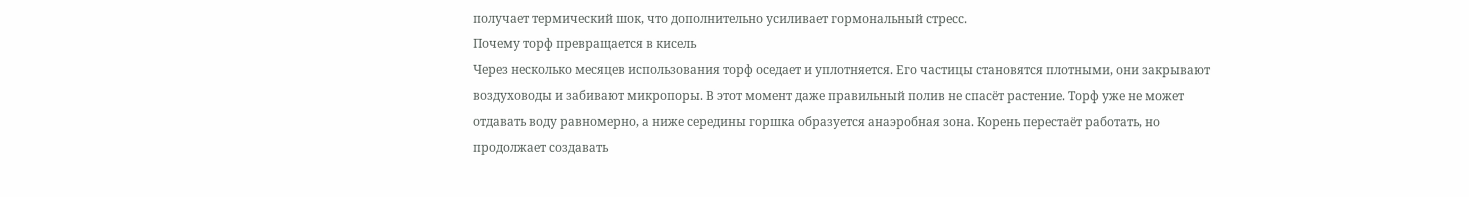получает термический шок, что дополнительно усиливает гормональный стресс.
Почему торф превращается в кисель
Через несколько месяцев использования торф оседает и уплотняется. Его частицы становятся плотными, они закрывают воздуховоды и забивают микропоры. В этот момент даже правильный полив не спасёт растение. Торф уже не может отдавать воду равномерно, а ниже середины горшка образуется анаэробная зона. Корень перестаёт работать, но продолжает создавать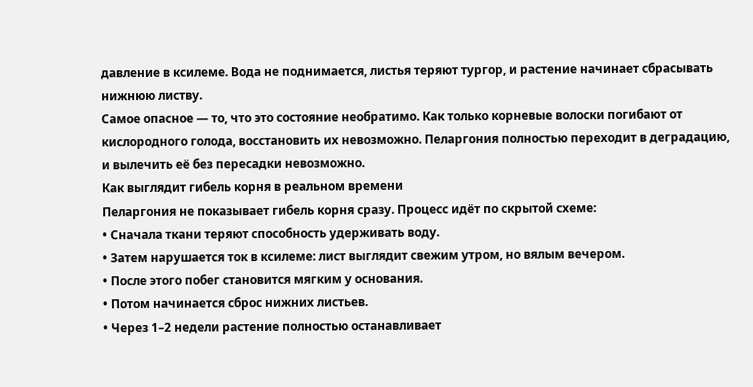давление в ксилеме. Вода не поднимается, листья теряют тургор, и растение начинает сбрасывать нижнюю листву.
Самое опасное — то, что это состояние необратимо. Как только корневые волоски погибают от кислородного голода, восстановить их невозможно. Пеларгония полностью переходит в деградацию, и вылечить её без пересадки невозможно.
Как выглядит гибель корня в реальном времени
Пеларгония не показывает гибель корня сразу. Процесс идёт по скрытой схеме:
• Сначала ткани теряют способность удерживать воду.
• Затем нарушается ток в ксилеме: лист выглядит свежим утром, но вялым вечером.
• После этого побег становится мягким у основания.
• Потом начинается сброс нижних листьев.
• Через 1–2 недели растение полностью останавливает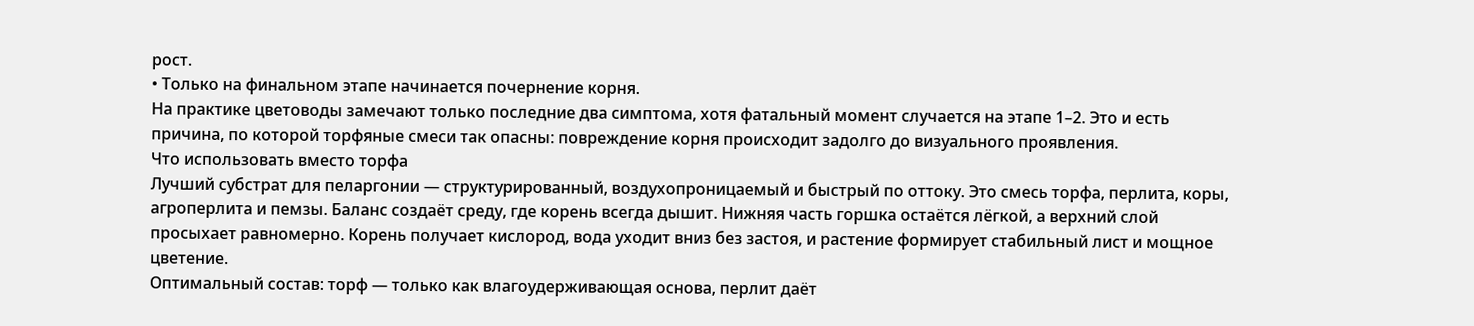рост.
• Только на финальном этапе начинается почернение корня.
На практике цветоводы замечают только последние два симптома, хотя фатальный момент случается на этапе 1–2. Это и есть причина, по которой торфяные смеси так опасны: повреждение корня происходит задолго до визуального проявления.
Что использовать вместо торфа
Лучший субстрат для пеларгонии — структурированный, воздухопроницаемый и быстрый по оттоку. Это смесь торфа, перлита, коры, агроперлита и пемзы. Баланс создаёт среду, где корень всегда дышит. Нижняя часть горшка остаётся лёгкой, а верхний слой просыхает равномерно. Корень получает кислород, вода уходит вниз без застоя, и растение формирует стабильный лист и мощное цветение.
Оптимальный состав: торф — только как влагоудерживающая основа, перлит даёт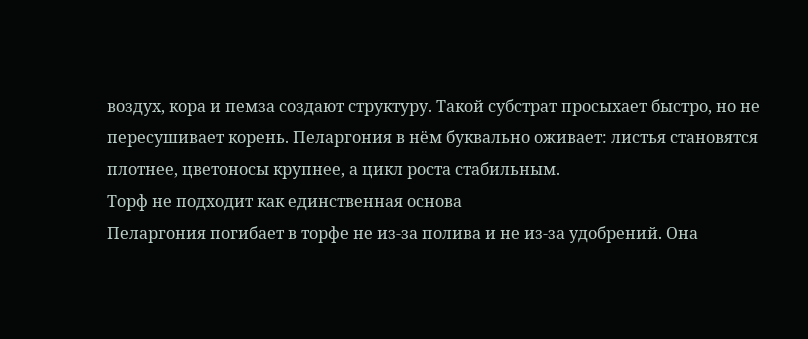воздух, кора и пемза создают структуру. Такой субстрат просыхает быстро, но не пересушивает корень. Пеларгония в нём буквально оживает: листья становятся плотнее, цветоносы крупнее, а цикл роста стабильным.
Торф не подходит как единственная основа
Пеларгония погибает в торфе не из-за полива и не из-за удобрений. Она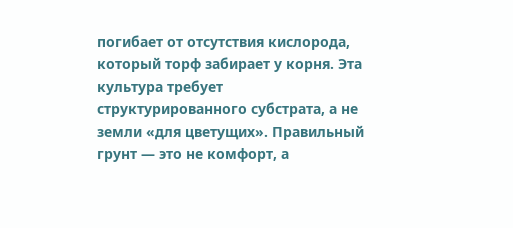погибает от отсутствия кислорода, который торф забирает у корня. Эта культура требует структурированного субстрата, а не земли «для цветущих». Правильный грунт — это не комфорт, а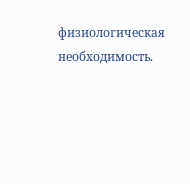физиологическая необходимость.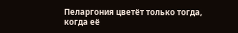Пеларгония цветёт только тогда, когда её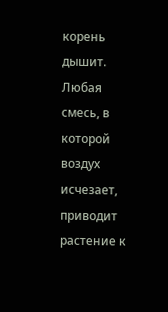корень дышит. Любая смесь, в которой воздух исчезает, приводит растение к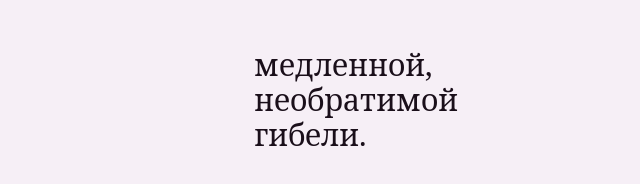медленной, необратимой гибели.